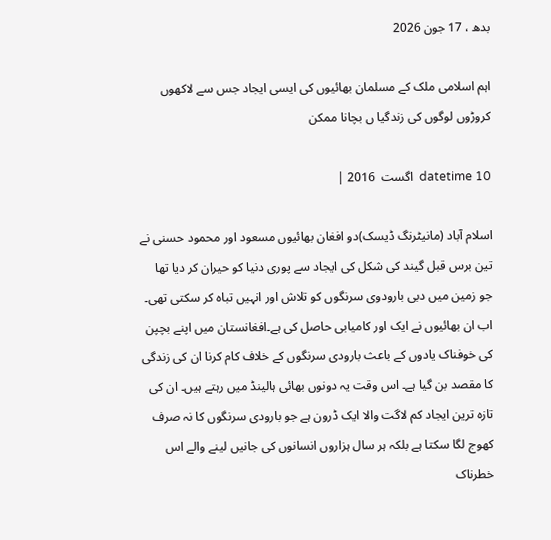بدھ ، 17 جون 2026

اہم اسلامی ملک کے مسلمان بھائیوں کی ایسی ایجاد جس سے لاکھوں کروڑوں لوگوں کی زندگیا ں بچانا ممکن

datetime 10  اگست  2016 |

اسلام آباد (مانیٹرنگ ڈیسک)دو افغان بھائیوں مسعود اور محمود حسنی نے تین برس قبل گیند کی شکل کی ایجاد سے پوری دنیا کو حیران کر دیا تھا جو زمین میں دبی بارودوی سرنگوں کو تلاش اور انہیں تباہ کر سکتی تھی۔ اب ان بھائیوں نے ایک اور کامیابی حاصل کی ہے۔افغانستان میں اپنے بچپن کی خوفناک یادوں کے باعث بارودی سرنگوں کے خلاف کام کرنا ان کی زندگی کا مقصد بن گیا ہے۔ اس وقت یہ دونوں بھائی ہالینڈ میں رہتے ہیں۔ ان کی تازہ ترین ایجاد کم لاگت والا ایک ڈرون ہے جو بارودی سرنگوں کا نہ صرف کھوج لگا سکتا ہے بلکہ ہر سال ہزاروں انسانوں کی جانیں لینے والے اس خطرناک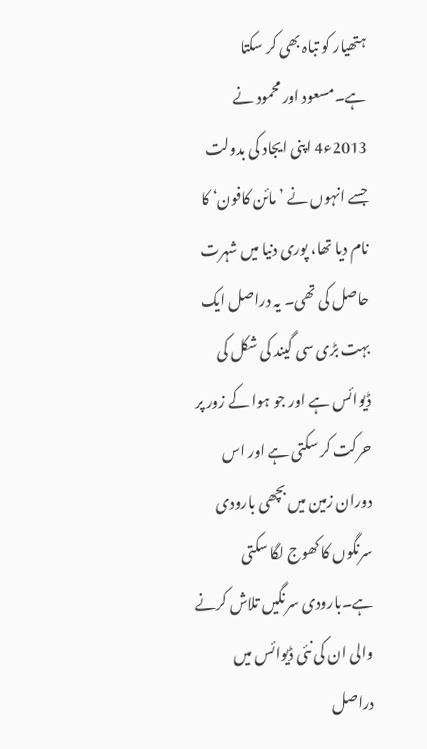ہتھیار کو تباہ بھی کر سکتا ہے۔مسعود اور محمود نے 2013ء4 اپنی ایجاد کی بدولت جسے انہوں نے ’مائن کافون‘ کا نام دیا تھا، پوری دنیا میں شہرت حاصل کی تھی۔ یہ دراصل ایک بہت بڑی سی گیند کی شکل کی ڈیوائس ہے اور جو ہوا کے زور پر حرکت کر سکتی ہے اور اس دوران زمین میں بچھی بارودی سرنگوں کا کھوج لگا سکتی ہے۔بارودی سرنگیں تلاش کرنے والی ان کی نئی ڈیوائس میں دراصل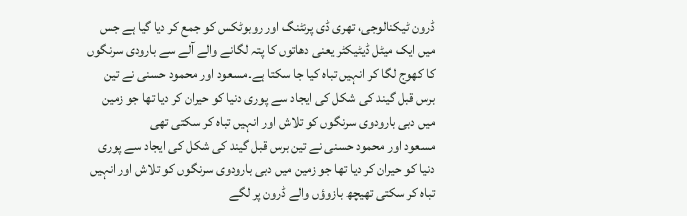ڈرون ٹیکنالوجی، تھری ڈی پرنٹنگ اور روبوٹکس کو جمع کر دیا گیا ہے جس میں ایک میٹل ڈیٹیکٹر یعنی دھاتوں کا پتہ لگانے والے آلے سے بارودی سرنگوں کا کھوج لگا کر انہیں تباہ کیا جا سکتا ہے۔مسعود اور محمود حسنی نے تین برس قبل گیند کی شکل کی ایجاد سے پوری دنیا کو حیران کر دیا تھا جو زمین میں دبی بارودوی سرنگوں کو تلاش اور انہیں تباہ کر سکتی تھی
مسعود اور محمود حسنی نے تین برس قبل گیند کی شکل کی ایجاد سے پوری دنیا کو حیران کر دیا تھا جو زمین میں دبی بارودوی سرنگوں کو تلاش اور انہیں تباہ کر سکتی تھیچھ بازوؤں والے ڈرون پر لگے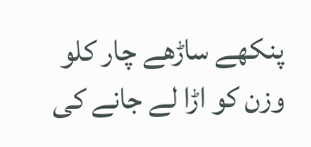پنکھے ساڑھے چار کلو وزن کو اڑا لے جانے کی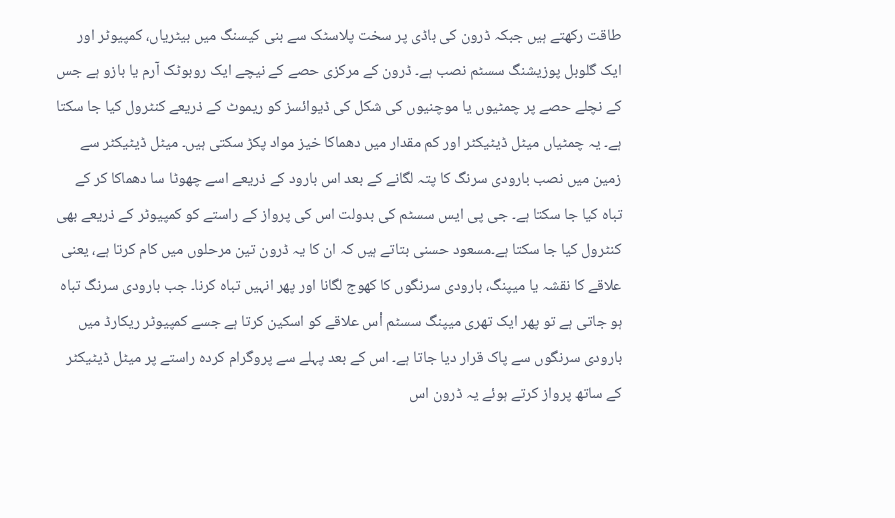طاقت رکھتے ہیں جبکہ ڈرون کی باڈی پر سخت پلاسٹک سے بنی کیسنگ میں بیٹریاں، کمپیوٹر اور ایک گلوبل پوزیشنگ سسٹم نصب ہے۔ ڈرون کے مرکزی حصے کے نیچے ایک روبوٹک آرم یا بازو ہے جس کے نچلے حصے پر چمٹیوں یا موچنیوں کی شکل کی ڈیوائسز کو ریموٹ کے ذریعے کنٹرول کیا جا سکتا ہے۔ یہ چمٹیاں میٹل ڈیٹیکٹر اور کم مقدار میں دھماکا خیز مواد پکڑ سکتی ہیں۔ میٹل ڈیٹیکٹر سے زمین میں نصب بارودی سرنگ کا پتہ لگانے کے بعد اس بارود کے ذریعے اسے چھوٹا سا دھماکا کر کے تباہ کیا جا سکتا ہے۔ جی پی ایس سسٹم کی بدولت اس کی پرواز کے راستے کو کمپیوٹر کے ذریعے بھی کنٹرول کیا جا سکتا ہے۔مسعود حسنی بتاتے ہیں کہ ان کا یہ ڈرون تین مرحلوں میں کام کرتا ہے، یعنی علاقے کا نقشہ یا میپنگ، بارودی سرنگوں کا کھوج لگانا اور پھر انہیں تباہ کرنا۔ جب بارودی سرنگ تباہ ہو جاتی ہے تو پھر ایک تھری میپنگ سسٹم اْس علاقے کو اسکین کرتا ہے جسے کمپیوٹر ریکارڈ میں بارودی سرنگوں سے پاک قرار دیا جاتا ہے۔ اس کے بعد پہلے سے پروگرام کردہ راستے پر میٹل ڈیٹیکٹر کے ساتھ پرواز کرتے ہوئے یہ ڈرون اس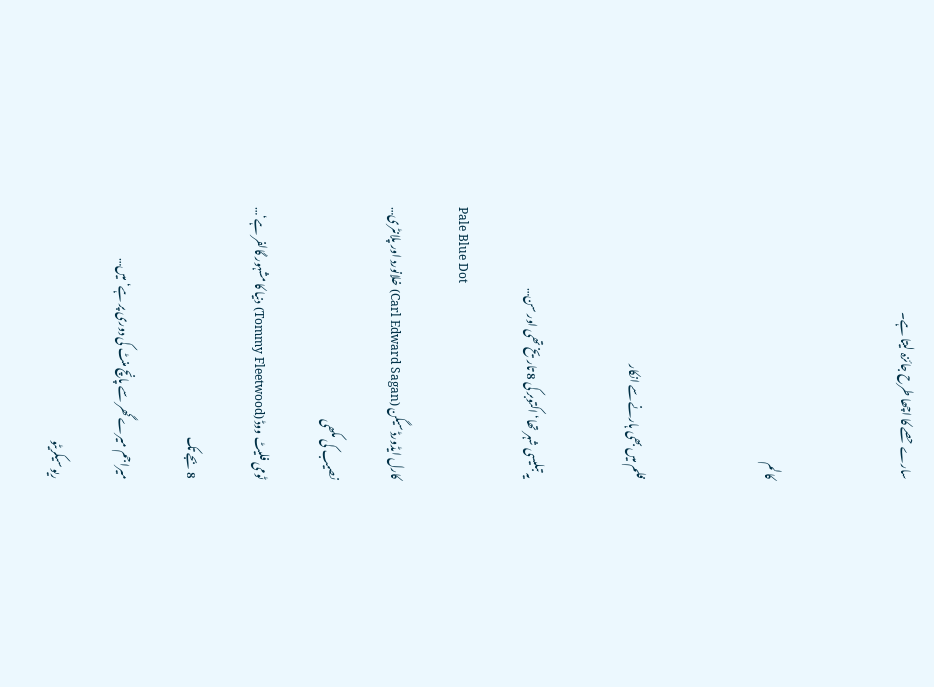سارے حصے کا اچھا طرح جائزہ لیتا ہے۔



کالم



فلم میں بھی ہارنے سے انکار


یہ تبلیسی شہر تھا‘ اکتوبر کی 8 تاریخ تھی اور سن…

Pale Blue Dot

کارل ایڈورڈ سیگن (Carl Edward Sagan) خلانورد اور پلانٹری…

نصیب کی مکھی

ٹومی فلیٹ ووڈ (Tommy Fleetwood) دنیا کا مشہور گالفر ہے‘…

8 بجے تک

میرا جم میرے گھر سے پانچ منٹ کی دوری پر ہے‘ میں…

ریو سیکریٹو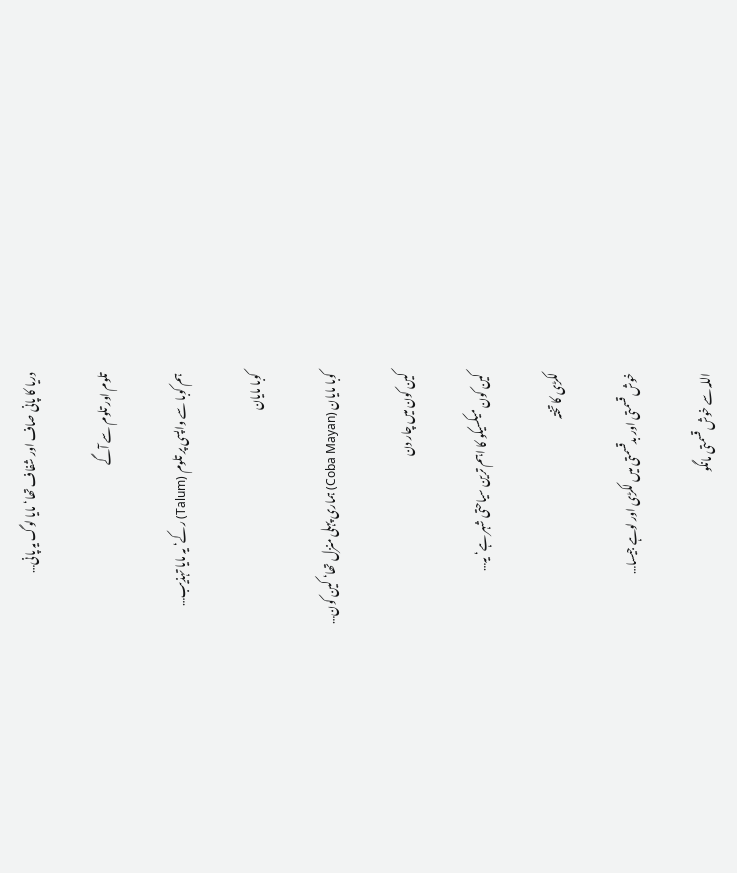دریا کا پانی صاف اور شفاف تھا‘ مایا لوگ یہ پانی…

تلوم اور تلوم سے آگے

ہم کوبا سے واپسی پر تلوم (Talum) رکے‘ یہ مایا تہذیب…

کوبا مایان

کوبا مایان (Coba Mayan) ہماری پہلی منزل تھا‘ کین کون…

کین کون میں چار دن

کین کون میکسیکو کا اہم ترین سیاحتی شہر ہے‘ یہ…

لکڑی کا تختہ

خوش قسمتی اور بدقسمتی میں لکڑی اور لوہے جیسا…

اللہ سے خوش قسمتی مانگو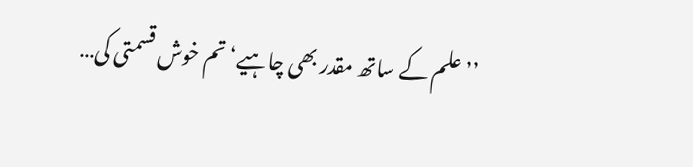’’علم کے ساتھ مقدر بھی چاہیے‘ تم خوش قسمتی کی…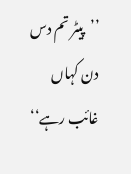’’پیٹر تم دس دن کہاں غائب رہے‘‘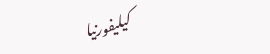کیلیفورنیا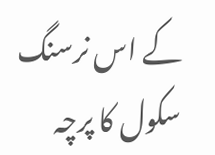کے اس نرسنگ سکول کا پرچہ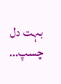بہت دل چسپ…